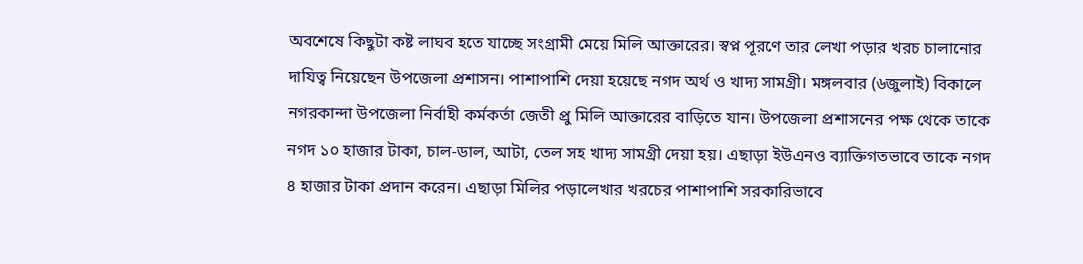অবশেষে কিছুটা কষ্ট লাঘব হতে যাচ্ছে সংগ্রামী মেয়ে মিলি আক্তারের। স্বপ্ন পূরণে তার লেখা পড়ার খরচ চালানোর দাযিত্ব নিয়েছেন উপজেলা প্রশাসন। পাশাপাশি দেয়া হয়েছে নগদ অর্থ ও খাদ্য সামগ্রী। মঙ্গলবার (৬জুলাই) বিকালে নগরকান্দা উপজেলা নির্বাহী কর্মকর্তা জেতী প্রু মিলি আক্তারের বাড়িতে যান। উপজেলা প্রশাসনের পক্ষ থেকে তাকে নগদ ১০ হাজার টাকা, চাল-ডাল, আটা, তেল সহ খাদ্য সামগ্রী দেয়া হয়। এছাড়া ইউএনও ব্যাক্তিগতভাবে তাকে নগদ ৪ হাজার টাকা প্রদান করেন। এছাড়া মিলির পড়ালেখার খরচের পাশাপাশি সরকারিভাবে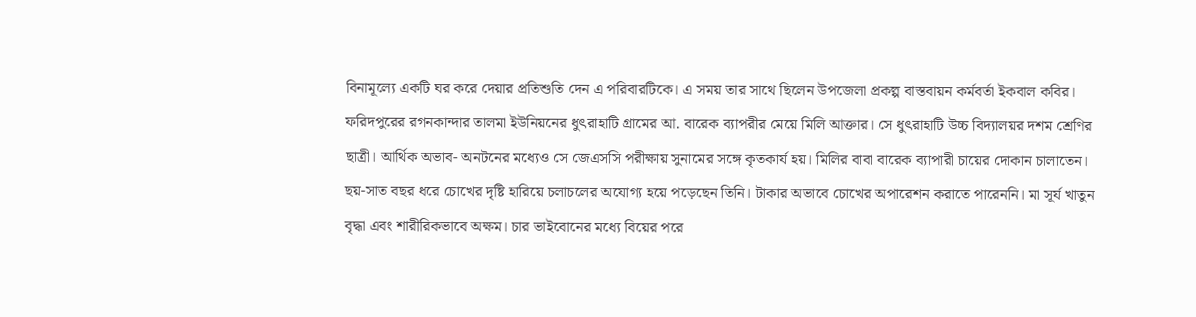বিনামূল্যে একটি ঘর করে দেয়ার প্রতিশুতি দেন এ পরিবারটিকে। এ সময় তার সাথে ছিলেন উপজেলা প্রকল্প বাস্তবায়ন কর্মবর্তা ইকবাল কবির।
ফরিদপুরের রগনকান্দার তালমা ইউনিয়নের ধুৎরাহাটি গ্রামের আ. বারেক ব্যাপরীর মেয়ে মিলি আক্তার। সে ধুৎরাহাটি উচ্চ বিদ্যালয়র দশম শ্রেণির ছাত্রী। আর্থিক অভাব- অনটনের মধ্যেও সে জেএসসি পরীক্ষায় সুনামের সঙ্গে কৃতকার্য হয়। মিলির বাবা বারেক ব্যাপারী চায়ের দোকান চালাতেন। ছয়-সাত বছর ধরে চোখের দৃষ্টি হারিয়ে চলাচলের অযোগ্য হয়ে পড়েছেন তিনি। টাকার অভাবে চোখের অপারেশন করাতে পারেননি। মা সূর্য খাতুন বৃদ্ধা এবং শারীরিকভাবে অক্ষম। চার ভাইবোনের মধ্যে বিয়ের পরে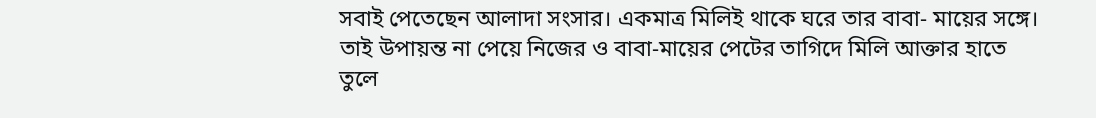সবাই পেতেছেন আলাদা সংসার। একমাত্র মিলিই থাকে ঘরে তার বাবা- মায়ের সঙ্গে। তাই উপায়ন্ত না পেয়ে নিজের ও বাবা-মায়ের পেটের তাগিদে মিলি আক্তার হাতে তুলে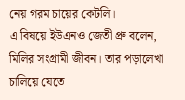নেয় গরম চায়ের কেটলি।
এ বিষয়ে ইউএনও জেতী প্রু বলেন, মিলির সংগ্রামী জীবন। তার পড়ালেখা চালিয়ে যেতে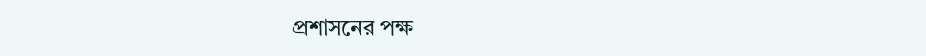প্রশাসনের পক্ষ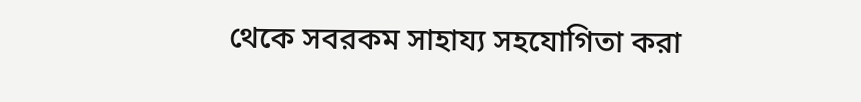থেকে সবরকম সাহায্য সহযোগিতা করা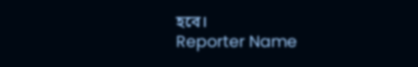হবে।
Reporter Name